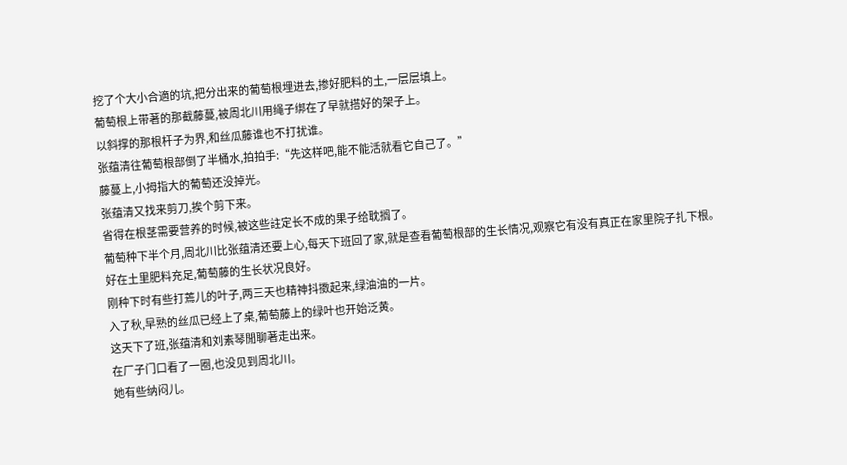挖了个大小合適的坑,把分出来的葡萄根埋进去,掺好肥料的土,一层层填上。
葡萄根上带著的那截藤蔓,被周北川用绳子绑在了早就搭好的架子上。
以斜撑的那根杆子为界,和丝瓜藤谁也不打扰谁。
张蕴清往葡萄根部倒了半桶水,拍拍手:“先这样吧,能不能活就看它自己了。”
藤蔓上,小拇指大的葡萄还没掉光。
张蕴清又找来剪刀,挨个剪下来。
省得在根茎需要营养的时候,被这些註定长不成的果子给耽搁了。
葡萄种下半个月,周北川比张蕴清还要上心,每天下班回了家,就是查看葡萄根部的生长情况,观察它有没有真正在家里院子扎下根。
好在土里肥料充足,葡萄藤的生长状况良好。
刚种下时有些打蔫儿的叶子,两三天也精神抖擞起来,绿油油的一片。
入了秋,早熟的丝瓜已经上了桌,葡萄藤上的绿叶也开始泛黄。
这天下了班,张蕴清和刘素琴閒聊著走出来。
在厂子门口看了一圈,也没见到周北川。
她有些纳闷儿。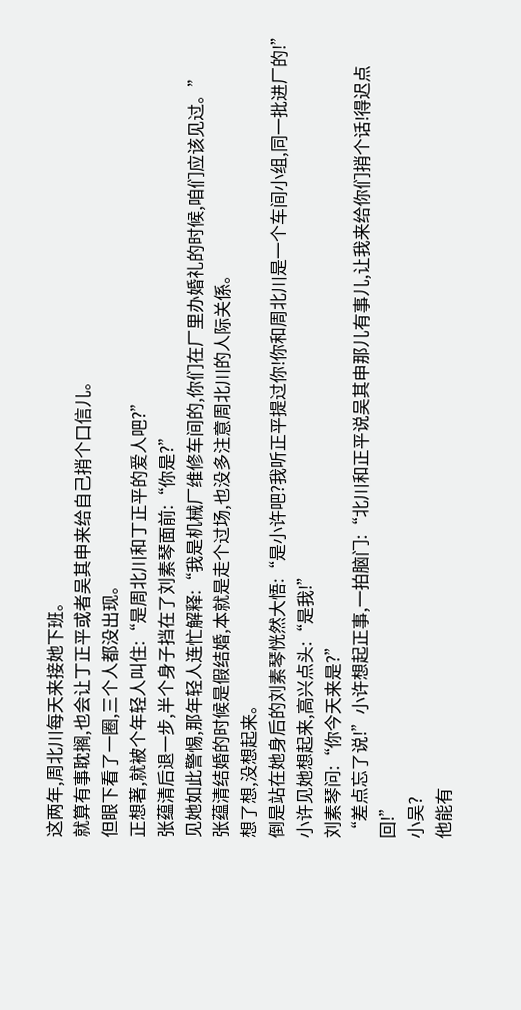这两年,周北川每天来接她下班。
就算有事耽搁,也会让丁正平或者吴其申来给自己捎个口信儿。
但眼下看了一圈,三个人都没出现。
正想著,就被个年轻人叫住:“是周北川和丁正平的爱人吧?”
张蕴清后退一步,半个身子挡在了刘素琴面前:“你是?”
见她如此警惕,那年轻人连忙解释:“我是机械厂维修车间的,你们在厂里办婚礼的时候,咱们应该见过。”
张蕴清结婚的时候是假结婚,本就是走个过场,也没多注意周北川的人际关係。
想了想,没想起来。
倒是站在她身后的刘素琴恍然大悟:“是小许吧?我听正平提过你!你和周北川是一个车间小组,同一批进厂的!”
小许见她想起来,高兴点头:“是我!”
刘素琴问:“你今天来是?”
“差点忘了说!”小许想起正事,一拍脑门:“北川和正平说吴其申那儿有事儿,让我来给你们捎个话!得迟点回!”
小吴?
他能有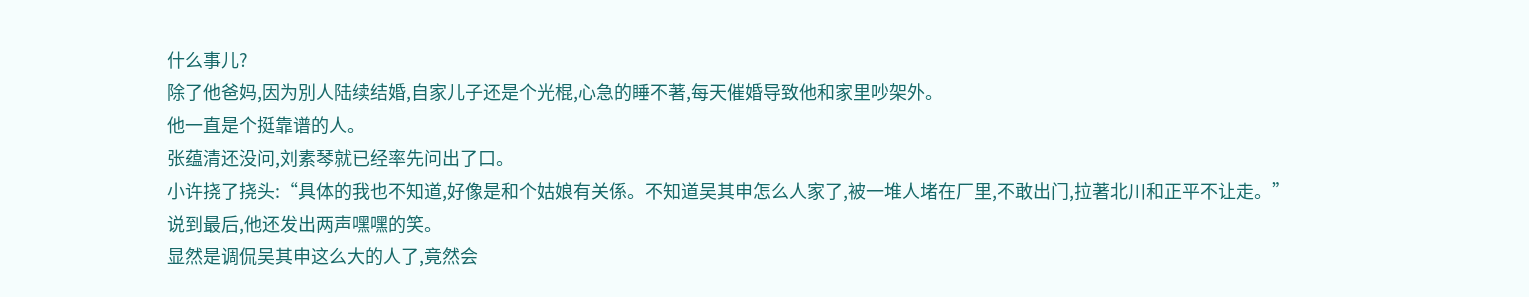什么事儿?
除了他爸妈,因为別人陆续结婚,自家儿子还是个光棍,心急的睡不著,每天催婚导致他和家里吵架外。
他一直是个挺靠谱的人。
张蕴清还没问,刘素琴就已经率先问出了口。
小许挠了挠头:“具体的我也不知道,好像是和个姑娘有关係。不知道吴其申怎么人家了,被一堆人堵在厂里,不敢出门,拉著北川和正平不让走。”
说到最后,他还发出两声嘿嘿的笑。
显然是调侃吴其申这么大的人了,竟然会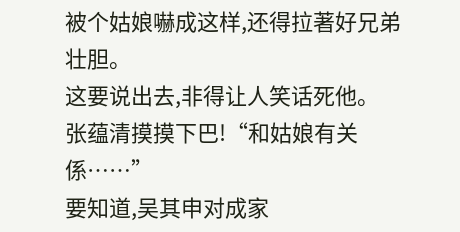被个姑娘嚇成这样,还得拉著好兄弟壮胆。
这要说出去,非得让人笑话死他。
张蕴清摸摸下巴!“和姑娘有关係……”
要知道,吴其申对成家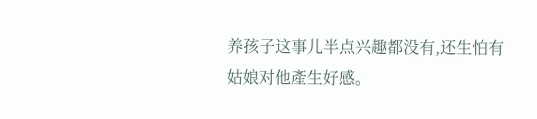养孩子这事儿半点兴趣都没有,还生怕有姑娘对他產生好感。